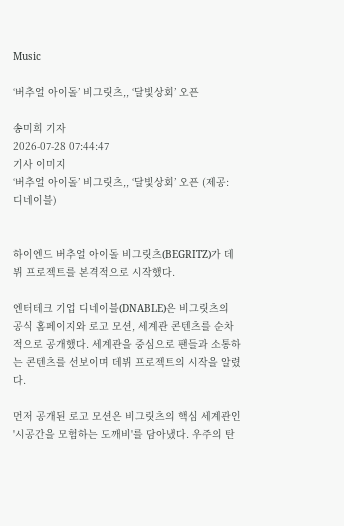Music

‘버추얼 아이돌’ 비그릿츠,, ‘달빛상회’ 오픈

송미희 기자
2026-07-28 07:44:47
기사 이미지
‘버추얼 아이돌’ 비그릿츠,, ‘달빛상회’ 오픈 (제공: 디네이블)


하이엔드 버추얼 아이돌 비그릿츠(BEGRITZ)가 데뷔 프로젝트를 본격적으로 시작했다.

엔터테크 기업 디네이블(DNABLE)은 비그릿츠의 공식 홈페이지와 로고 모션, 세계관 콘텐츠를 순차적으로 공개했다. 세계관을 중심으로 팬들과 소통하는 콘텐츠를 선보이며 데뷔 프로젝트의 시작을 알렸다.

먼저 공개된 로고 모션은 비그릿츠의 핵심 세계관인 '시공간을 모험하는 도깨비'를 담아냈다. 우주의 탄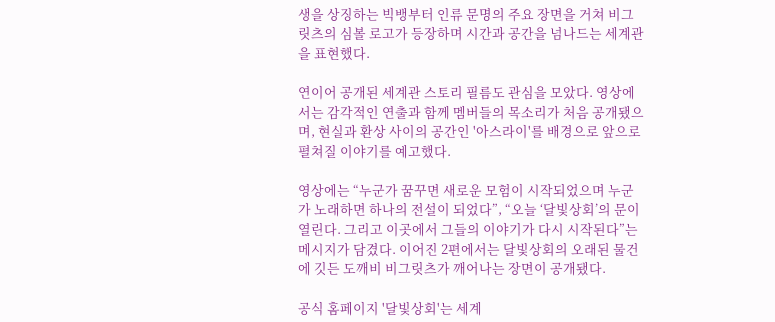생을 상징하는 빅뱅부터 인류 문명의 주요 장면을 거쳐 비그릿츠의 심볼 로고가 등장하며 시간과 공간을 넘나드는 세계관을 표현했다.

연이어 공개된 세계관 스토리 필름도 관심을 모았다. 영상에서는 감각적인 연출과 함께 멤버들의 목소리가 처음 공개됐으며, 현실과 환상 사이의 공간인 '아스라이'를 배경으로 앞으로 펼쳐질 이야기를 예고했다.

영상에는 “누군가 꿈꾸면 새로운 모험이 시작되었으며 누군가 노래하면 하나의 전설이 되었다”, “오늘 ‘달빛상회’의 문이 열린다. 그리고 이곳에서 그들의 이야기가 다시 시작된다”는 메시지가 담겼다. 이어진 2편에서는 달빛상회의 오래된 물건에 깃든 도깨비 비그릿츠가 깨어나는 장면이 공개됐다.

공식 홈페이지 '달빛상회'는 세계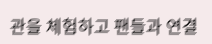관을 체험하고 팬들과 연결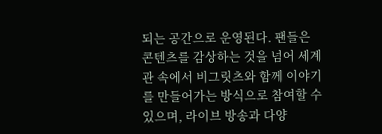되는 공간으로 운영된다. 팬들은 콘텐츠를 감상하는 것을 넘어 세계관 속에서 비그릿츠와 함께 이야기를 만들어가는 방식으로 참여할 수 있으며, 라이브 방송과 다양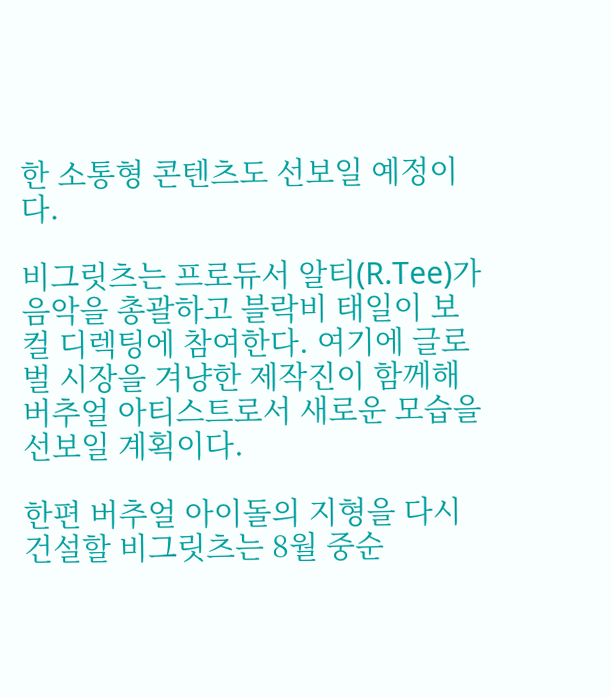한 소통형 콘텐츠도 선보일 예정이다.

비그릿츠는 프로듀서 알티(R.Tee)가 음악을 총괄하고 블락비 태일이 보컬 디렉팅에 참여한다. 여기에 글로벌 시장을 겨냥한 제작진이 함께해 버추얼 아티스트로서 새로운 모습을 선보일 계획이다.

한편 버추얼 아이돌의 지형을 다시 건설할 비그릿츠는 8월 중순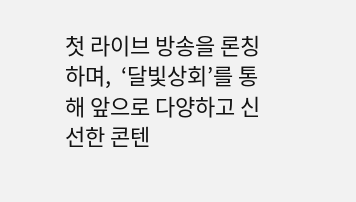첫 라이브 방송을 론칭하며,  ‘달빛상회’를 통해 앞으로 다양하고 신선한 콘텐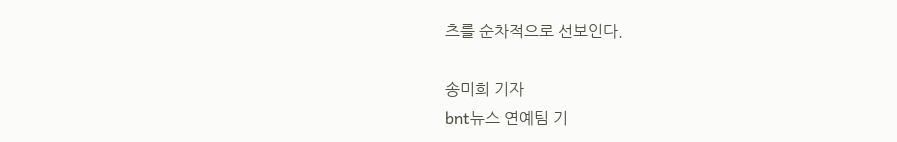츠를 순차적으로 선보인다.

송미희 기자
bnt뉴스 연예팀 기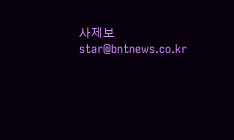사제보 star@bntnews.co.kr